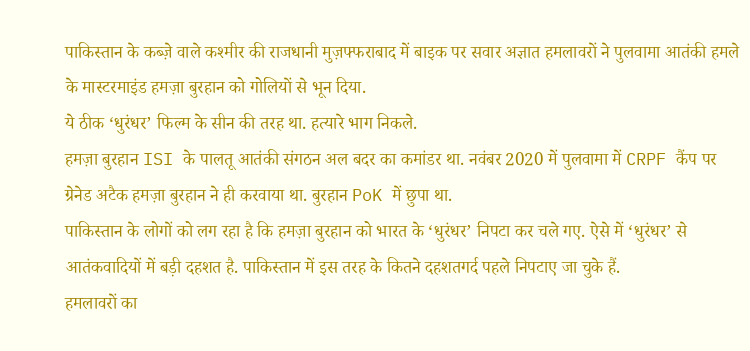पाकिस्तान के कब्ज़े वाले कश्मीर की राजधानी मुज़फ्फराबाद में बाइक पर सवार अज्ञात हमलावरों ने पुलवामा आतंकी हमले के मास्टरमाइंड हमज़ा बुरहान को गोलियों से भून दिया.
ये ठीक ‘धुरंधर’ फिल्म के सीन की तरह था. हत्यारे भाग निकले.
हमज़ा बुरहान ISI के पालतू आतंकी संगठन अल बदर का कमांडर था. नवंबर 2020 में पुलवामा में CRPF कैंप पर ग्रेनेड अटैक हमज़ा बुरहान ने ही करवाया था. बुरहान PoK में छुपा था.
पाकिस्तान के लोगों को लग रहा है कि हमज़ा बुरहान को भारत के ‘धुरंधर’ निपटा कर चले गए. ऐसे में ‘धुरंधर’ से आतंकवादियों में बड़ी दहशत है. पाकिस्तान में इस तरह के कितने दहशतगर्द पहले निपटाए जा चुके हैं.
हमलावरों का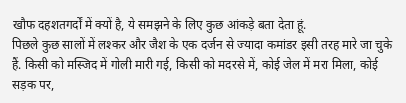खौफ दहशतगर्दों में क्यों है, ये समझने के लिए कुछ आंकड़े बता देता हूं.
पिछले कुछ सालों में लश्कर और जैश के एक दर्जन से ज्यादा कमांडर इसी तरह मारे जा चुके हैं. किसी को मस्जिद में गोली मारी गई, किसी को मदरसे में, कोई जेल में मरा मिला, कोई सड़क पर,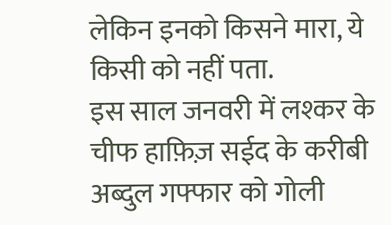लेकिन इनको किसने मारा, ये किसी को नहीं पता.
इस साल जनवरी में लश्कर के चीफ हाफ़िज़ सईद के करीबी अब्दुल गफ्फार को गोली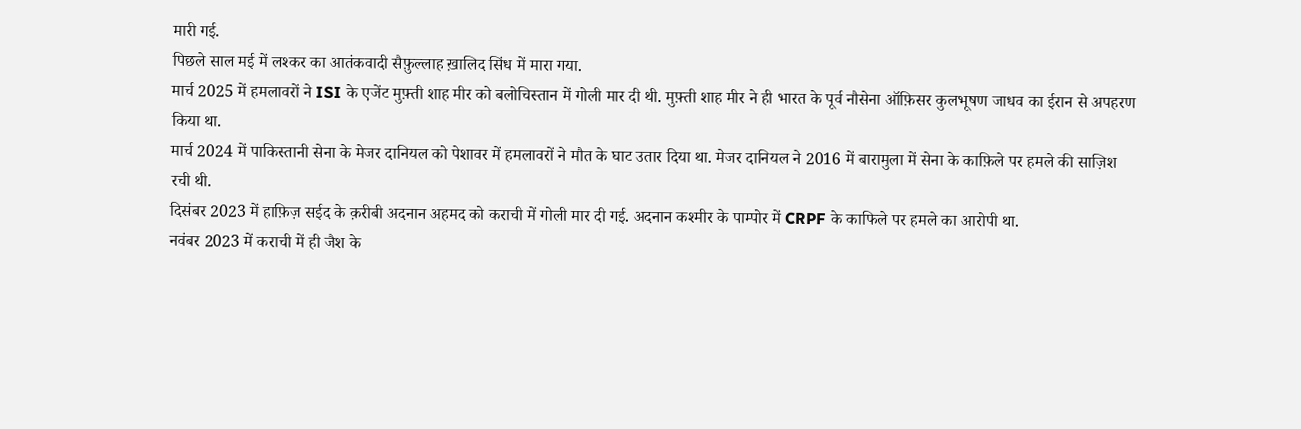मारी गई.
पिछले साल मई में लश्कर का आतंकवादी सैफ़ुल्लाह ख़ालिद सिंध में मारा गया.
मार्च 2025 में हमलावरों ने ISI के एजेंट मुफ़्ती शाह मीर को बलोचिस्तान में गोली मार दी थी. मुफ़्ती शाह मीर ने ही भारत के पूर्व नौसेना ऑफ़िसर कुलभूषण जाधव का ईरान से अपहरण किया था.
मार्च 2024 में पाकिस्तानी सेना के मेजर दानियल को पेशावर में हमलावरों ने मौत के घाट उतार दिया था. मेजर दानियल ने 2016 में बारामुला में सेना के काफ़िले पर हमले की साज़िश रची थी.
दिसंबर 2023 में हाफ़िज़ सईद के क़रीबी अदनान अहमद को कराची में गोली मार दी गई. अदनान कश्मीर के पाम्पोर में CRPF के काफिले पर हमले का आरोपी था.
नवंबर 2023 में कराची में ही जैश के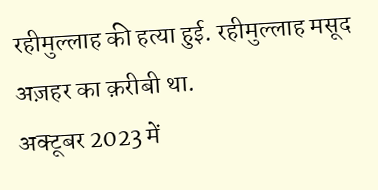रहीमुल्लाह की हत्या हुई. रहीमुल्लाह मसूद अज़हर का क़रीबी था.
अक्टूबर 2023 में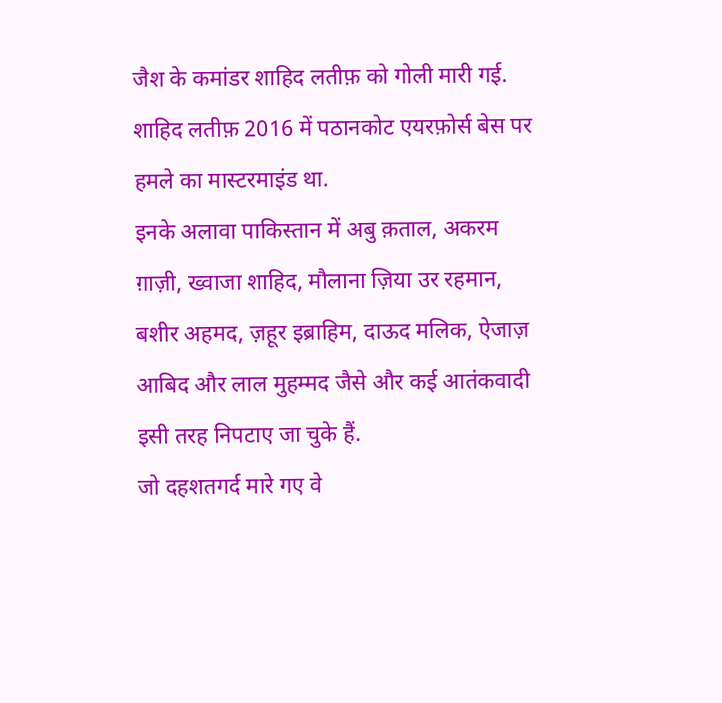जैश के कमांडर शाहिद लतीफ़ को गोली मारी गई. शाहिद लतीफ़ 2016 में पठानकोट एयरफ़ोर्स बेस पर हमले का मास्टरमाइंड था.
इनके अलावा पाकिस्तान में अबु क़ताल, अकरम ग़ाज़ी, ख्वाजा शाहिद, मौलाना ज़िया उर रहमान, बशीर अहमद, ज़हूर इब्राहिम, दाऊद मलिक, ऐजाज़ आबिद और लाल मुहम्मद जैसे और कई आतंकवादी इसी तरह निपटाए जा चुके हैं.
जो दहशतगर्द मारे गए वे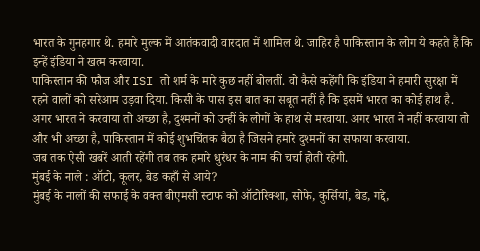भारत के गुनहगार थे. हमारे मुल्क में आतंकवादी वारदात में शामिल थे. जाहिर है पाकिस्तान के लोग ये कहते हैं कि इन्हें इंडिया ने खत्म करवाया.
पाकिस्तान की फौज और ISI तो शर्म के मारे कुछ नहीं बोलतीं. वो कैसे कहेंगी कि इंडिया ने हमारी सुरक्षा में रहने वालों को सरेआम उड़वा दिया. किसी के पास इस बात का सबूत नहीं है कि इसमें भारत का कोई हाथ है.
अगर भारत ने करवाया तो अच्छा है, दुश्मनों को उन्हीं के लोगों के हाथ से मरवाया. अगर भारत ने नहीं करवाया तो और भी अच्छा है, पाकिस्तान में कोई शुभचिंतक बैठा है जिसने हमारे दुश्मनों का सफाया करवाया.
जब तक ऐसी खबरें आती रहेंगी तब तक हमारे धुरंधर के नाम की चर्चा होती रहेगी.
मुंबई के नाले : ऑटो, कूलर, बेड कहाँ से आये?
मुंबई के नालों की सफाई के वक्त बीएमसी स्टाफ को ऑटोरिक्शा, सोफे, कुर्सियां, बेड, गद्दे,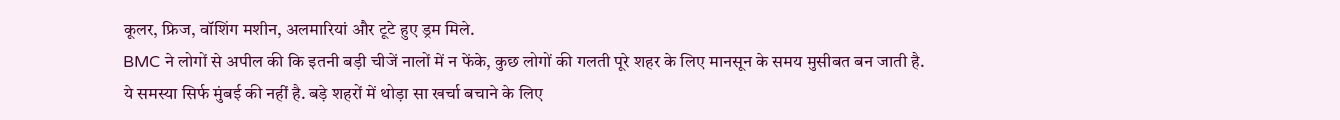कूलर, फ्रिज, वॉशिंग मशीन, अलमारियां और टूटे हुए ड्रम मिले.
BMC ने लोगों से अपील की कि इतनी बड़ी चीजें नालों में न फेंके, कुछ लोगों की गलती पूरे शहर के लिए मानसून के समय मुसीबत बन जाती है.
ये समस्या सिर्फ मुंबई की नहीं है. बड़े शहरों में थोड़ा सा खर्चा बचाने के लिए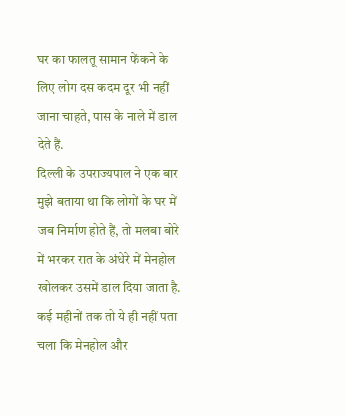घर का फालतू सामान फेंकने के लिए लोग दस कदम दूर भी नहीं जाना चाहते, पास के नाले में डाल देते हैं.
दिल्ली के उपराज्यपाल ने एक बार मुझे बताया था कि लोगों के घर में जब निर्माण होते हैं, तो मलबा बोरे में भरकर रात के अंधेरे में मेनहोल खोलकर उसमें डाल दिया जाता है. कई महीनों तक तो ये ही नहीं पता चला कि मेनहोल और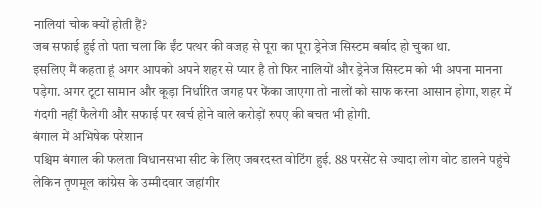नालियां चोक क्यों होती हैं?
जब सफाई हुई तो पता चला कि ईंट पत्थर की वजह से पूरा का पूरा ड्रेनेज सिस्टम बर्बाद हो चुका था.
इसलिए मैं कहता हूं अगर आपको अपने शहर से प्यार है तो फिर नालियों और ड्रेनेज सिस्टम को भी अपना मानना पड़ेगा. अगर टूटा सामान और कूड़ा निर्धारित जगह पर फेंका जाएगा तो नालों को साफ करना आसान होगा, शहर में गंदगी नहीं फैलेगी और सफाई पर खर्च होने वाले करोड़ों रुपए की बचत भी होगी.
बंगाल में अभिषेक परेशान
पश्चिम बंगाल की फलता विधानसभा सीट के लिए जबरदस्त वोटिंग हुई. 88 परसेंट से ज्यादा लोग वोट डालने पहुंचे लेकिन तृणमूल कांग्रेस के उम्मीदवार जहांगीर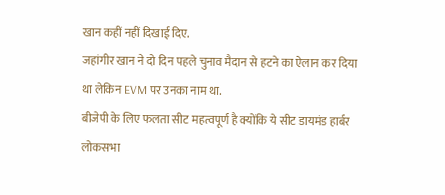खान कहीं नहीं दिखाई दिए.
जहांगीर खान ने दो दिन पहले चुनाव मैदान से हटने का ऐलान कर दिया था लेकिन EVM पर उनका नाम था.
बीजेपी के लिए फलता सीट महत्वपूर्ण है क्योंकि ये सीट डायमंड हार्बर लोकसभा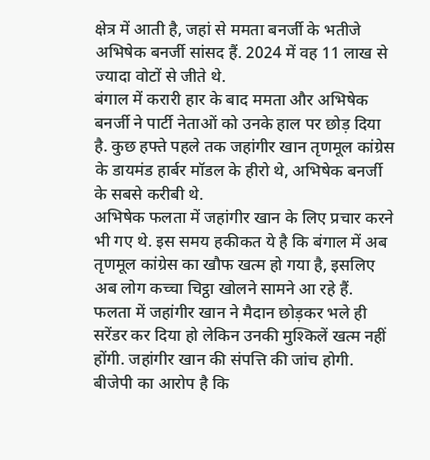क्षेत्र में आती है, जहां से ममता बनर्जी के भतीजे अभिषेक बनर्जी सांसद हैं. 2024 में वह 11 लाख से ज्यादा वोटों से जीते थे.
बंगाल में करारी हार के बाद ममता और अभिषेक बनर्जी ने पार्टी नेताओं को उनके हाल पर छोड़ दिया है. कुछ हफ्ते पहले तक जहांगीर खान तृणमूल कांग्रेस के डायमंड हार्बर मॉडल के हीरो थे, अभिषेक बनर्जी के सबसे करीबी थे.
अभिषेक फलता में जहांगीर खान के लिए प्रचार करने भी गए थे. इस समय हकीकत ये है कि बंगाल में अब तृणमूल कांग्रेस का खौफ खत्म हो गया है, इसलिए अब लोग कच्चा चिट्ठा खोलने सामने आ रहे हैं.
फलता में जहांगीर खान ने मैदान छोड़कर भले ही सरेंडर कर दिया हो लेकिन उनकी मुश्किलें खत्म नहीं होंगी. जहांगीर खान की संपत्ति की जांच होगी.
बीजेपी का आरोप है कि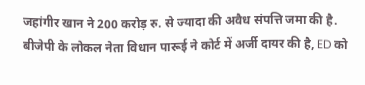जहांगीर खान ने 200 करोड़ रु. से ज्यादा की अवैध संपत्ति जमा की है. बीजेपी के लोकल नेता विधान पारूई ने कोर्ट में अर्जी दायर की है, ED को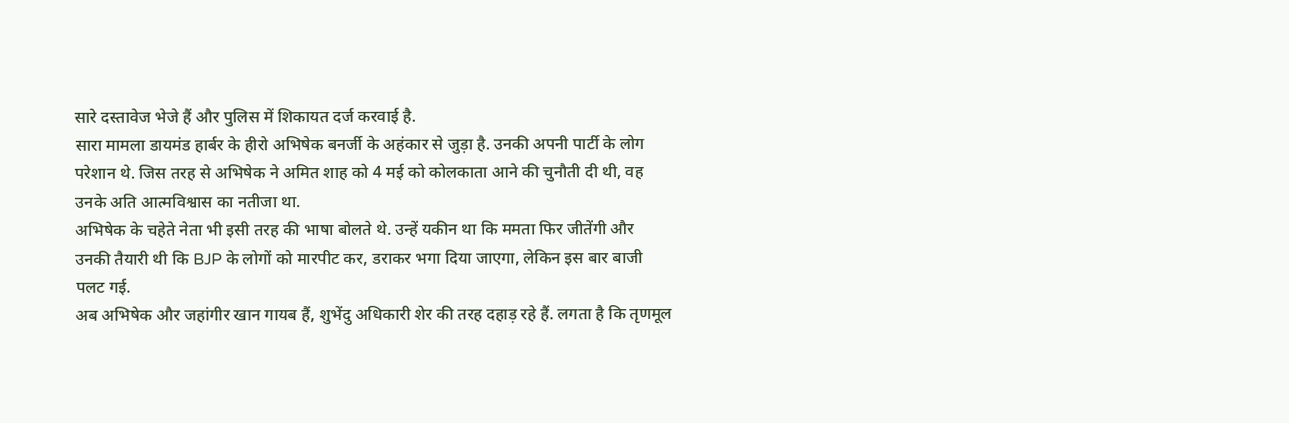सारे दस्तावेज भेजे हैं और पुलिस में शिकायत दर्ज करवाई है.
सारा मामला डायमंड हार्बर के हीरो अभिषेक बनर्जी के अहंकार से जुड़ा है. उनकी अपनी पार्टी के लोग परेशान थे. जिस तरह से अभिषेक ने अमित शाह को 4 मई को कोलकाता आने की चुनौती दी थी, वह उनके अति आत्मविश्वास का नतीजा था.
अभिषेक के चहेते नेता भी इसी तरह की भाषा बोलते थे. उन्हें यकीन था कि ममता फिर जीतेंगी और उनकी तैयारी थी कि BJP के लोगों को मारपीट कर, डराकर भगा दिया जाएगा, लेकिन इस बार बाजी पलट गई.
अब अभिषेक और जहांगीर खान गायब हैं, शुभेंदु अधिकारी शेर की तरह दहाड़ रहे हैं. लगता है कि तृणमूल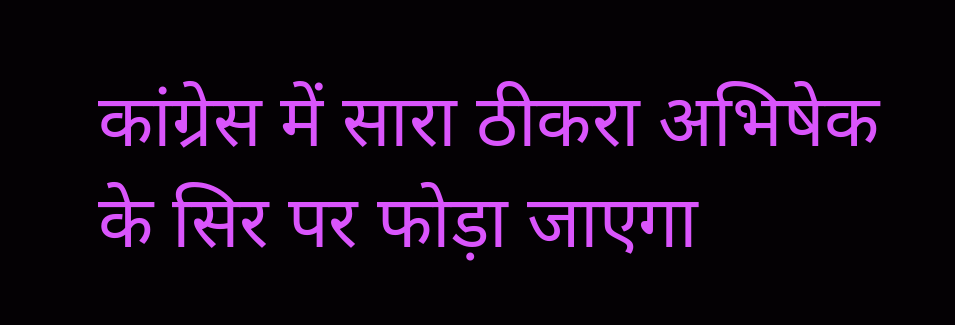कांग्रेस में सारा ठीकरा अभिषेक के सिर पर फोड़ा जाएगा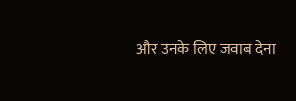और उनके लिए जवाब देना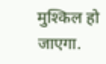मुश्किल हो जाएगा.